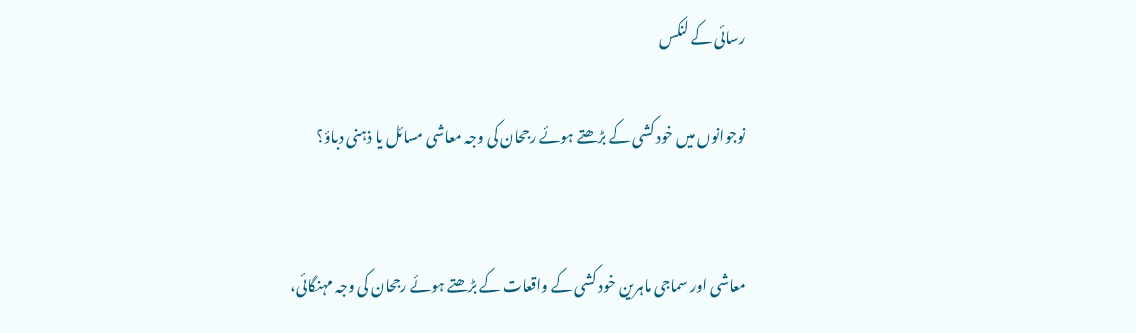رسائی کے لنکس

نوجوانوں میں خود کشی کے بڑھتے ہوئے رجحان کی وجہ معاشی مسائل یا ذہنی دباؤ؟


معاشی اور سماجی ماہرین خود کشی کے واقعات کے بڑھتے ہوئے رجحان کی وجہ مہنگائی،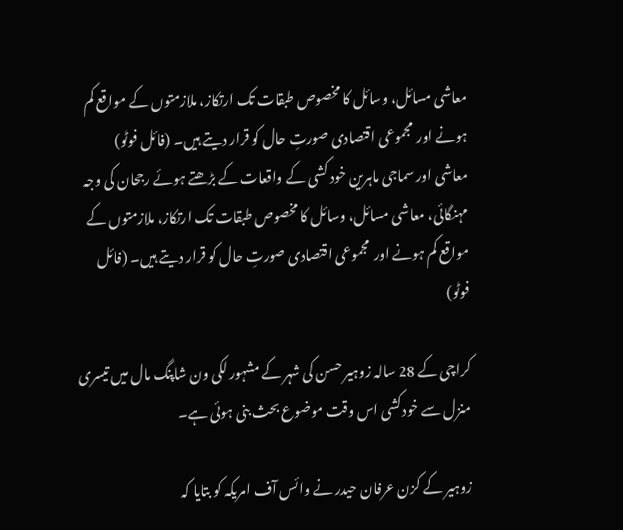معاشی مسائل، وسائل کا مخصوص طبقات تک ارتکاز، ملازمتوں کے مواقع کم ہونے اور  مجموعی اقتصادی صورتِ حال کو قرار دیتے ہیں۔ (فائل فوٹو)
معاشی اور سماجی ماہرین خود کشی کے واقعات کے بڑھتے ہوئے رجحان کی وجہ مہنگائی، معاشی مسائل، وسائل کا مخصوص طبقات تک ارتکاز، ملازمتوں کے مواقع کم ہونے اور  مجموعی اقتصادی صورتِ حال کو قرار دیتے ہیں۔ (فائل فوٹو)

کراچی کے 28 سالہ زوہیر حسن کی شہر کے مشہور لکی ون شاپنگ مال میں تیسری منزل سے خودکشی اس وقت موضوع بحث بنی ہوئی ہے۔

زوہیر کے کزن عرفان حیدر نے وائس آف امریکہ کو بتایا کہ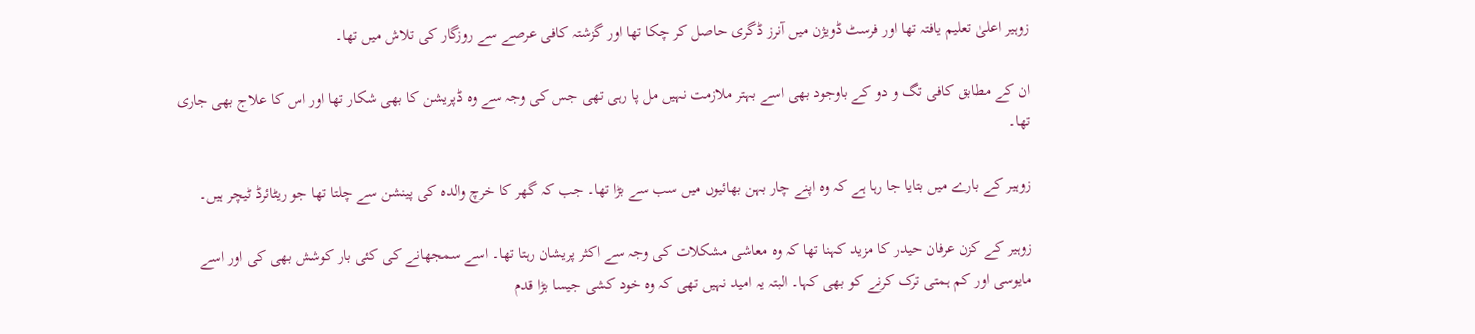زوہیر اعلیٰ تعلیم یافتہ تھا اور فرسٹ ڈویژن میں آنرز ڈگری حاصل کر چکا تھا اور گزشتہ کافی عرصے سے روزگار کی تلاش میں تھا۔

ان کے مطابق کافی تگ و دو کے باوجود بھی اسے بہتر ملازمت نہیں مل پا رہی تھی جس کی وجہ سے وہ ڈپریشن کا بھی شکار تھا اور اس کا علاج بھی جاری تھا۔

زوہیر کے بارے میں بتایا جا رہا ہے کہ وہ اپنے چار بہن بھائیوں میں سب سے بڑا تھا۔ جب کہ گھر کا خرچ والدہ کی پینشن سے چلتا تھا جو ریٹائرڈ ٹیچر ہیں۔

زوہیر کے کزن عرفان حیدر کا مزید کہنا تھا کہ وہ معاشی مشکلات کی وجہ سے اکثر پریشان رہتا تھا۔ اسے سمجھانے کی کئی بار کوشش بھی کی اور اسے مایوسی اور کم ہمتی ترک کرنے کو بھی کہا۔ البتہ یہ امید نہیں تھی کہ وہ خود کشی جیسا بڑا قدم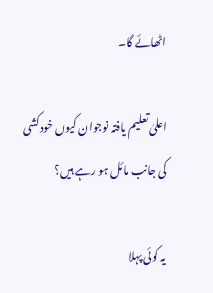اٹھائے گا۔

اعلیٰ تعلیم یافتہ نوجوان کیوں خودکشی کی جانب مائل ہو رہے ہیں؟

یہ کوئی پہلا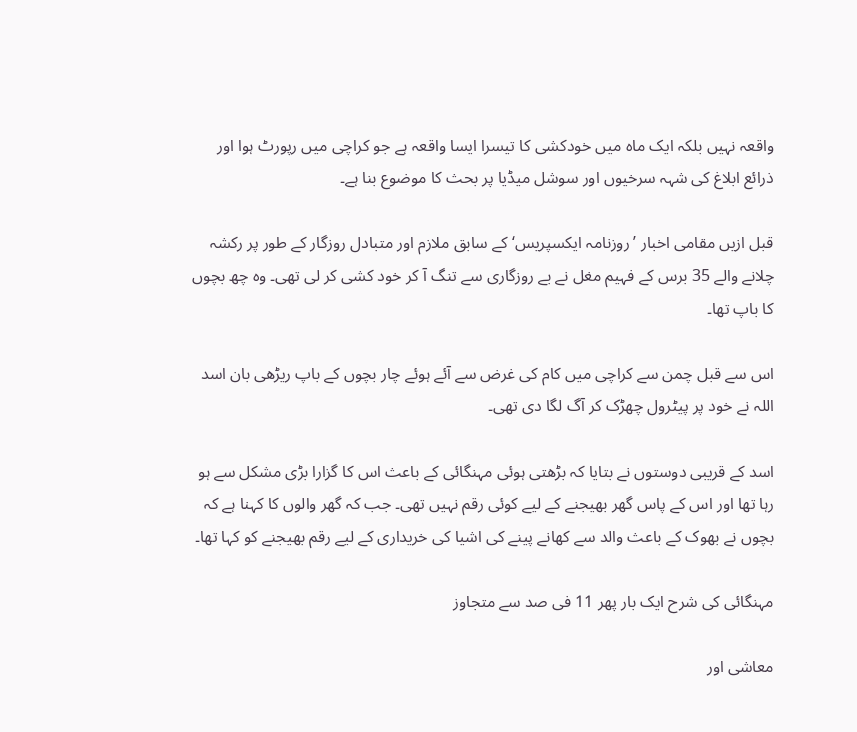واقعہ نہیں بلکہ ایک ماہ میں خودکشی کا تیسرا ایسا واقعہ ہے جو کراچی میں رپورٹ ہوا اور ذرائع ابلاغ کی شہہ سرخیوں اور سوشل میڈیا پر بحث کا موضوع بنا ہے۔

قبل ازیں مقامی اخبار ’روزنامہ ایکسپریس‘ کے سابق ملازم اور متبادل روزگار کے طور پر رکشہ چلانے والے 35 برس کے فہیم مغل نے بے روزگاری سے تنگ آ کر خود کشی کر لی تھی۔ وہ چھ بچوں کا باپ تھا۔

اس سے قبل چمن سے کراچی میں کام کی غرض سے آئے ہوئے چار بچوں کے باپ ریڑھی بان اسد اللہ نے خود پر پیٹرول چھڑک کر آگ لگا دی تھی۔

اسد کے قریبی دوستوں نے بتایا کہ بڑھتی ہوئی مہنگائی کے باعث اس کا گزارا بڑی مشکل سے ہو رہا تھا اور اس کے پاس گھر بھیجنے کے لیے کوئی رقم نہیں تھی۔ جب کہ گھر والوں کا کہنا ہے کہ بچوں نے بھوک کے باعث والد سے کھانے پینے کی اشیا کی خریداری کے لیے رقم بھیجنے کو کہا تھا۔

مہنگائی کی شرح ایک بار پھر 11 فی صد سے متجاوز

معاشی اور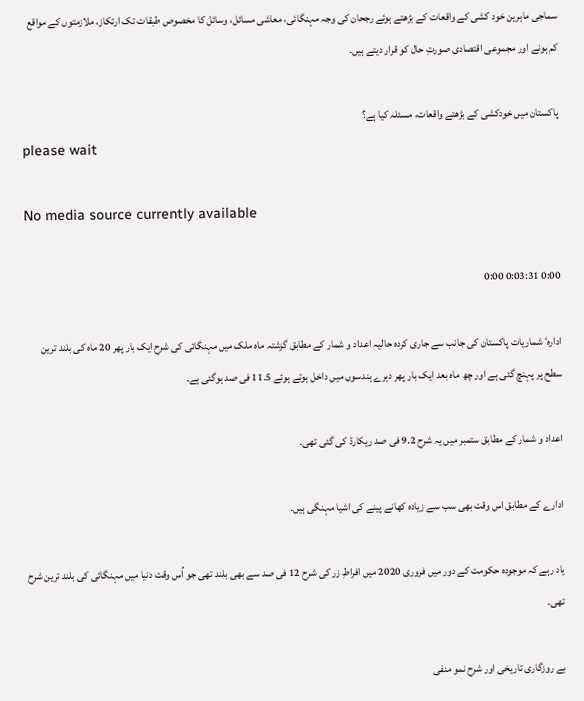سماجی ماہرین خود کشی کے واقعات کے بڑھتے ہوئے رجحان کی وجہ مہنگائی، معاشی مسائل، وسائل کا مخصوص طبقات تک ارتکاز، ملازمتوں کے مواقع کم ہونے اور مجموعی اقتصادی صورتِ حال کو قرار دیتے ہیں۔

پاکستان میں خودکشی کے بڑھتے واقعات، مسئلہ کیا ہے؟
please wait

No media source currently available

0:00 0:03:31 0:00

ادارہٴ شماریات پاکستان کی جانب سے جاری کردہ حالیہ اعداد و شمار کے مطابق گزشتہ ماہ ملک میں مہنگائی کی شرح ایک بار پھر 20 ماہ کی بلند ترین سطح پر پہنچ گئی ہے اور چھ ماہ بعد ایک بار پھر دہرے ہندسوں میں داخل ہوتے ہوئے 11.5 فی صد ہوگئی ہے۔

اعداد و شمار کے مطابق ستمبر میں یہ شرح 9.2 فی صد ریکارڈ کی گئی تھی۔

ادارے کے مطابق اس وقت بھی سب سے زیادہ کھانے پینے کی اشیا مہنگی ہیں۔

یاد رہے کہ موجودہ حکومت کے دور میں فروری 2020 میں افراطِ زر کی شرح 12 فی صد سے بھی بلند تھی جو اُس وقت دنیا میں مہنگائی کی بلند ترین شرح تھی۔

بے روزگاری تاریخی اور شرح نمو منفی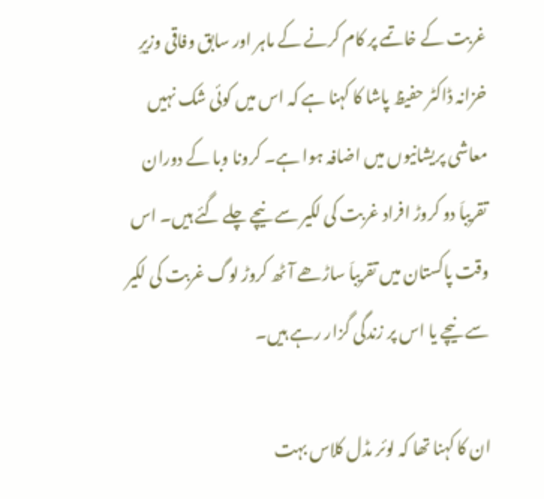غربت کے خاتمے پر کام کرنے کے ماہر اور سابق وفاقی وزیرِ خزانہ ڈاکٹر حفیظ پاشا کا کہنا ہے کہ اس میں کوئی شک نہیں معاشی پریشانیوں میں اضافہ ہوا ہے۔ کرونا وبا کے دوران تقریباَ دو کروڑ افراد غربت کی لکیر سے نیچے چلے گئے ہیں۔ اس وقت پاکستان میں تقریباَ ساڑھے آٹھ کروڑ لوگ غربت کی لکیر سے نیچے یا اس پر زندگی گزار رہے ہیں۔

ان کا کہنا تھا کہ لوئر مڈل کلاس بہت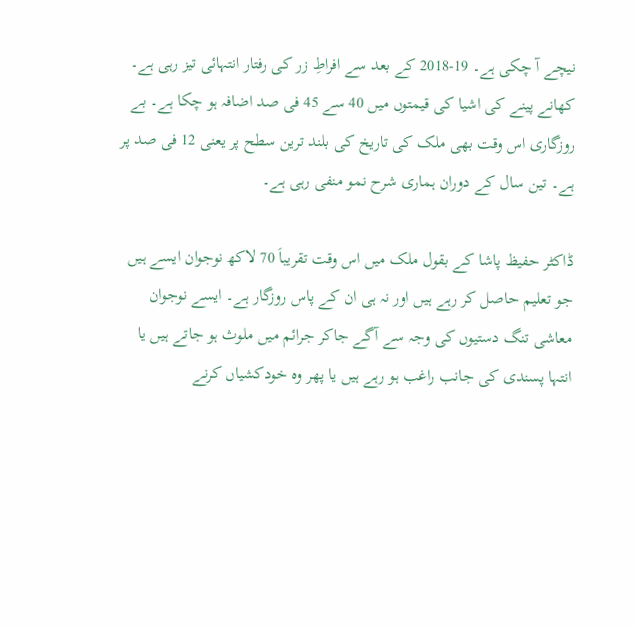نیچے آ چکی ہے۔ 19-2018 کے بعد سے افراطِ زر کی رفتار انتہائی تیز رہی ہے۔ کھانے پینے کی اشیا کی قیمتوں میں 40 سے 45 فی صد اضافہ ہو چکا ہے۔ بے روزگاری اس وقت بھی ملک کی تاریخ کی بلند ترین سطح پر یعنی 12 فی صد پر ہے۔ تین سال کے دوران ہماری شرح نمو منفی رہی ہے۔

ڈاکٹر حفیظ پاشا کے بقول ملک میں اس وقت تقریباَ 70 لاکھ نوجوان ایسے ہیں جو تعلیم حاصل کر رہے ہیں اور نہ ہی ان کے پاس روزگار ہے۔ ایسے نوجوان معاشی تنگ دستیوں کی وجہ سے آگے جاکر جرائم میں ملوث ہو جاتے ہیں یا انتہا پسندی کی جانب راغب ہو رہے ہیں یا پھر وہ خودکشیاں کرنے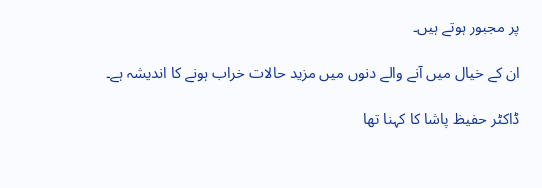پر مجبور ہوتے ہیں۔

ان کے خیال میں آنے والے دنوں میں مزید حالات خراب ہونے کا اندیشہ ہے۔

ڈاکٹر حفیظ پاشا کا کہنا تھا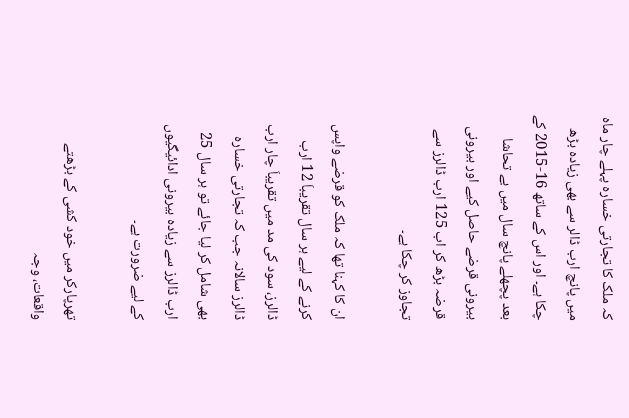کہ ملک کا تجارتی خسارہ پہلے چار ماہ میں پانچ ارب ڈالر سے بھی زیادہ بڑھ چکا ہے۔ اور اس کے ساتھ 16-2015 کے بعد پچھلے پانچ سال میں بے تحاشا بیرونی قرضے حاصل کیے اور بیرونی قرضہ بڑھ کر اب 125 ارب ڈالرز سے تجاوز کر چکا ہے۔

ان کا کہنا تھا کہ ملک کو قرضے واپس کرنے کے لیے ہر سال تقریباَ 12 ارب ڈالرز، سود کی مد میں تقریباَ چار ارب ڈالرز سالانہ جب کہ تجارتی خسارہ بھی شامل کر لیا جائے تو ہر سال 25 ارب ڈالرز سے زیادہ بیرونی ادائیگیوں کے لیے ضرورت ہے۔

تھرپارکر میں خود کشی کے بڑھتے واقعات، وجہ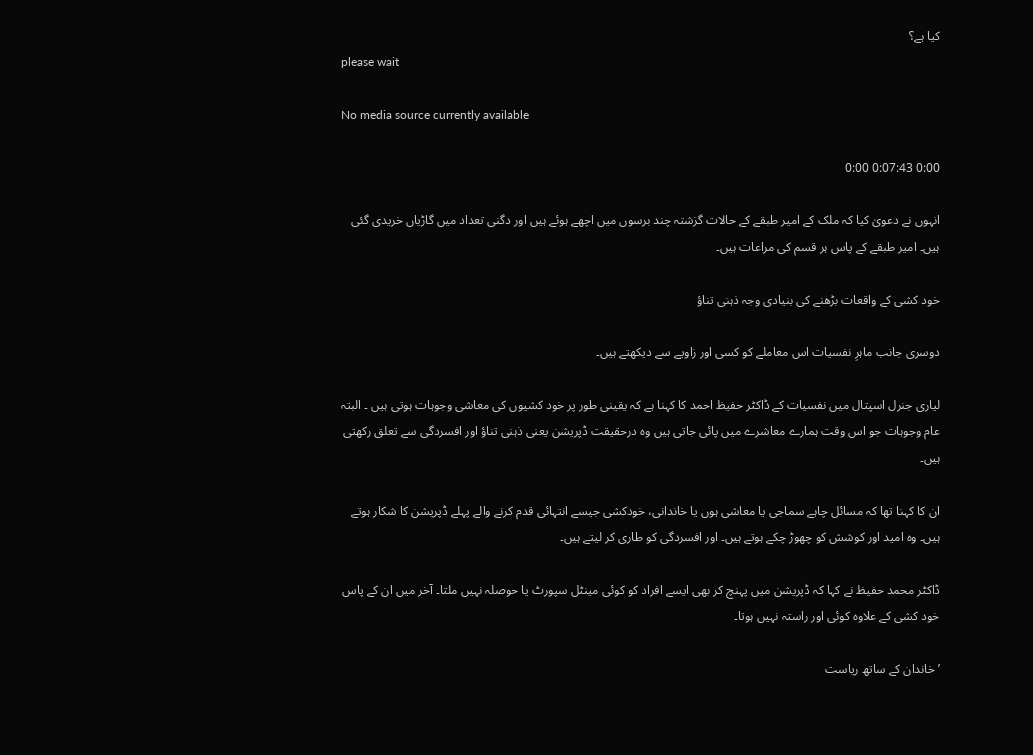کیا ہے؟
please wait

No media source currently available

0:00 0:07:43 0:00

انہوں نے دعویٰ کیا کہ ملک کے امیر طبقے کے حالات گزشتہ چند برسوں میں اچھے ہوئے ہیں اور دگنی تعداد میں گاڑیاں خریدی گئی ہیں۔ امیر طبقے کے پاس ہر قسم کی مراعات ہیں۔

خود کشی کے واقعات بڑھنے کی بنیادی وجہ ذہنی تناؤ

دوسری جانب ماہرِ نفسیات اس معاملے کو کسی اور زاویے سے دیکھتے ہیں۔

لیاری جنرل اسپتال میں نفسیات کے ڈاکٹر حفیظ احمد کا کہنا ہے کہ یقینی طور پر خود کشیوں کی معاشی وجوہات ہوتی ہیں ۔ البتہ عام وجوہات جو اس وقت ہمارے معاشرے میں پائی جاتی ہیں وہ درحقیقت ڈپریشن یعنی ذہنی تناؤ اور افسردگی سے تعلق رکھتی ہیں۔

ان کا کہنا تھا کہ مسائل چاہے سماجی یا معاشی ہوں یا خاندانی، خودکشی جیسے انتہائی قدم کرنے والے پہلے ڈپریشن کا شکار ہوتے ہیں۔ وہ امید اور کوشش کو چھوڑ چکے ہوتے ہیں۔ اور افسردگی کو طاری کر لیتے ہیں۔

ڈاکٹر محمد حفیظ نے کہا کہ ڈپریشن میں پہنچ کر بھی ایسے افراد کو کوئی مینٹل سپورٹ یا حوصلہ نہیں ملتا۔ آخر میں ان کے پاس خود کشی کے علاوہ کوئی اور راستہ نہیں ہوتا۔

’خاندان کے ساتھ ریاست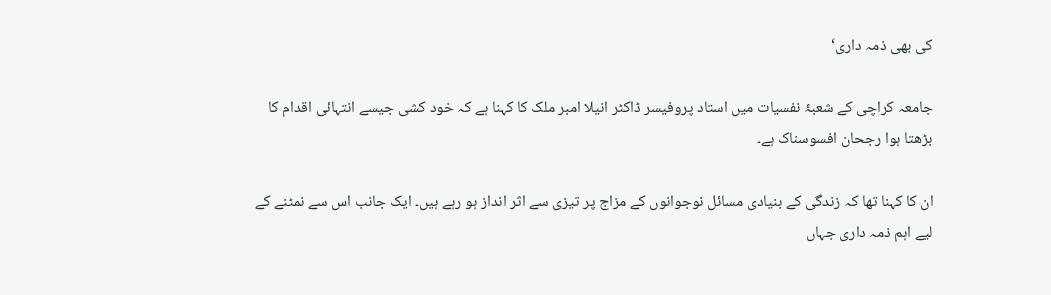کی بھی ذمہ داری‘

جامعہ کراچی کے شعبۂ نفسیات میں استاد پروفیسر ڈاکٹر انیلا امبر ملک کا کہنا ہے کہ خود کشی جیسے انتہائی اقدام کا بڑھتا ہوا رجحان افسوسناک ہے۔

ان کا کہنا تھا کہ زندگی کے بنیادی مسائل نوجوانوں کے مزاج پر تیزی سے اثر انداز ہو رہے ہیں۔ ایک جانب اس سے نمٹنے کے لیے اہم ذمہ داری جہاں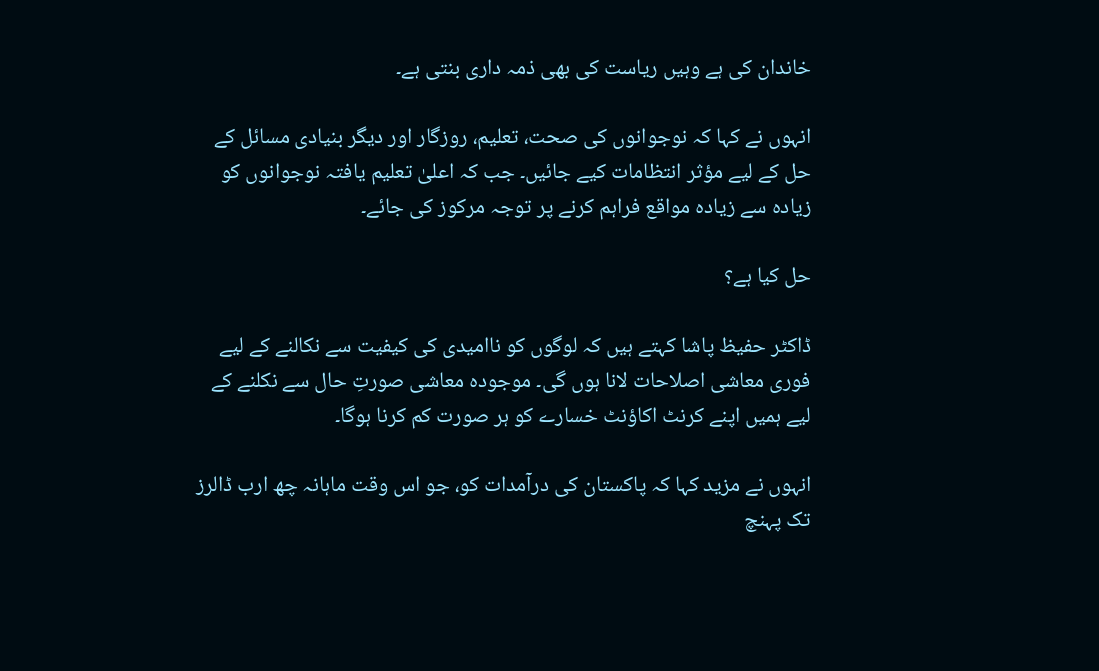خاندان کی ہے وہیں ریاست کی بھی ذمہ داری بنتی ہے۔

انہوں نے کہا کہ نوجوانوں کی صحت، تعلیم، روزگار اور دیگر بنیادی مسائل کے حل کے لیے مؤثر انتظامات کیے جائیں۔ جب کہ اعلیٰ تعلیم یافتہ نوجوانوں کو زیادہ سے زیادہ مواقع فراہم کرنے پر توجہ مرکوز کی جائے۔

حل کیا ہے؟

ڈاکٹر حفیظ پاشا کہتے ہیں کہ لوگوں کو ناامیدی کی کیفیت سے نکالنے کے لیے فوری معاشی اصلاحات لانا ہوں گی۔ موجودہ معاشی صورتِ حال سے نکلنے کے لیے ہمیں اپنے کرنٹ اکاؤنٹ خسارے کو ہر صورت کم کرنا ہوگا۔

انہوں نے مزید کہا کہ پاکستان کی درآمدات کو، جو اس وقت ماہانہ چھ ارب ڈالرز تک پہنچ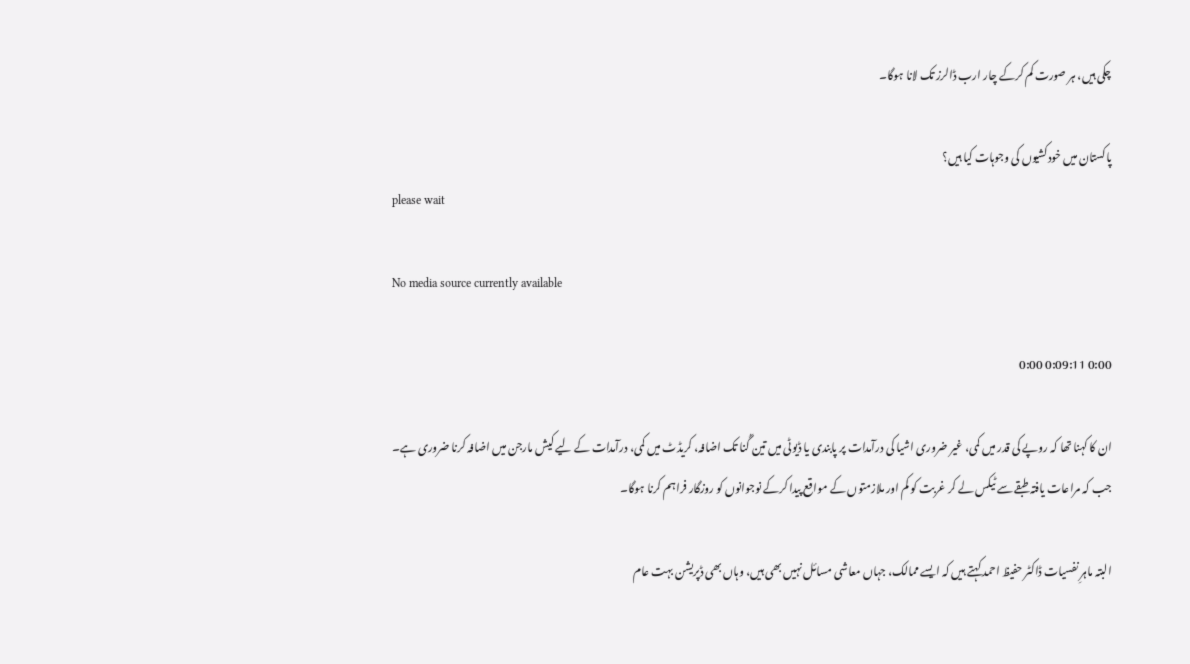چکی ہیں، ہر صورت کم کرکے چار ارب ڈالرز تک لانا ہوگا۔

پاکستان میں خودکشیوں کی وجوہات کیا ہیں؟
please wait

No media source currently available

0:00 0:09:11 0:00

ان کا کہنا تھا کہ روپے کی قدر میں کمی، غیر ضروری اشیا کی درآمدات پر پابندی یا ڈیوٹی میں تین گُنا تک اضافہ، کریڈٹ میں کمی، درآمدات کے لیے کیش مارجن میں اضافہ کرنا ضروری ہے۔ جب کہ مراعات یافتہ طبقے سے ٹیکس لے کر غربت کو کم اور ملازمتوں کے مواقع پیدا کرکے نوجوانوں کو روزگار فراہم کرنا ہوگا۔

البتہ ماہرِ نفسیات ڈاکٹر حفیظ احمد کہتے ہیں کہ ایسے ممالک، جہاں معاشی مسائل نہیں بھی ہیں، وہاں بھی ڈپریشن بہت عام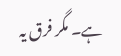ہے۔ مگر فرق یہ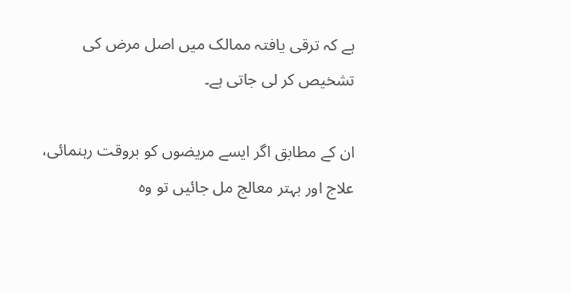ہے کہ ترقی یافتہ ممالک میں اصل مرض کی تشخیص کر لی جاتی ہے۔

ان کے مطابق اگر ایسے مریضوں کو بروقت رہنمائی، علاج اور بہتر معالج مل جائیں تو وہ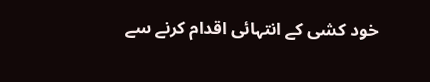خود کشی کے انتہائی اقدام کرنے سے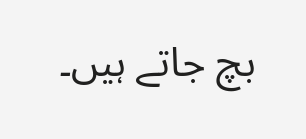بچ جاتے ہیں۔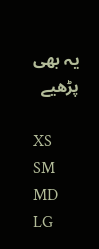یہ بھی پڑھیے

XS
SM
MD
LG